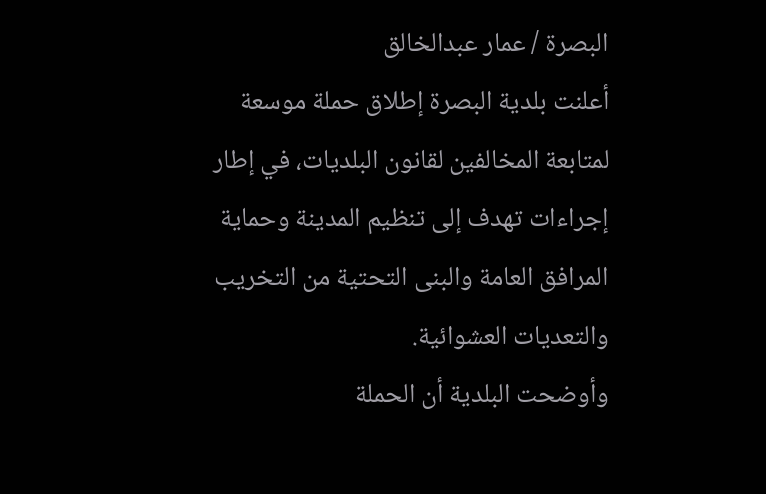البصرة / عمار عبدالخالق
أعلنت بلدية البصرة إطلاق حملة موسعة لمتابعة المخالفين لقانون البلديات، في إطار إجراءات تهدف إلى تنظيم المدينة وحماية المرافق العامة والبنى التحتية من التخريب والتعديات العشوائية.
وأوضحت البلدية أن الحملة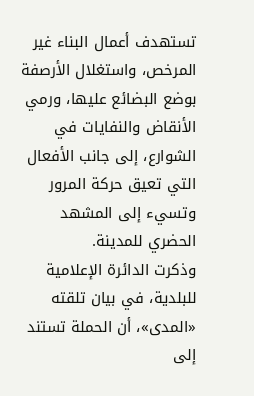تستهدف أعمال البناء غير المرخص، واستغلال الأرصفة بوضع البضائع عليها، ورمي الأنقاض والنفايات في الشوارع، إلى جانب الأفعال التي تعيق حركة المرور وتسيء إلى المشهد الحضري للمدينة.
وذكرت الدائرة الإعلامية للبلدية، في بيان تلقته «المدى»، أن الحملة تستند إلى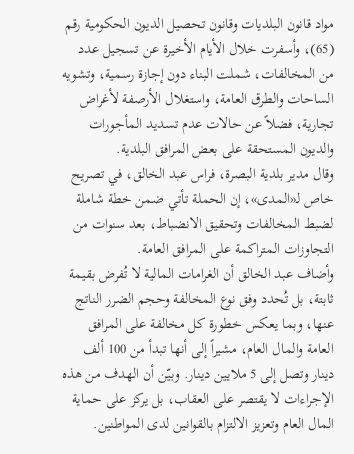مواد قانون البلديات وقانون تحصيل الديون الحكومية رقم (65)، وأسفرت خلال الأيام الأخيرة عن تسجيل عدد من المخالفات، شملت البناء دون إجازة رسمية، وتشويه الساحات والطرق العامة، واستغلال الأرصفة لأغراض تجارية، فضلاً عن حالات عدم تسديد المأجورات والديون المستحقة على بعض المرافق البلدية.
وقال مدير بلدية البصرة، فراس عبد الخالق، في تصريح خاص لـ«المدى»، إن الحملة تأتي ضمن خطة شاملة لضبط المخالفات وتحقيق الانضباط، بعد سنوات من التجاوزات المتراكمة على المرافق العامة.
وأضاف عبد الخالق أن الغرامات المالية لا تُفرض بقيمة ثابتة، بل تُحدد وفق نوع المخالفة وحجم الضرر الناتج عنها، وبما يعكس خطورة كل مخالفة على المرافق العامة والمال العام، مشيراً إلى أنها تبدأ من 100 ألف دينار وتصل إلى 5 ملايين دينار. وبيّن أن الهدف من هذه الإجراءات لا يقتصر على العقاب، بل يركز على حماية المال العام وتعزيز الالتزام بالقوانين لدى المواطنين.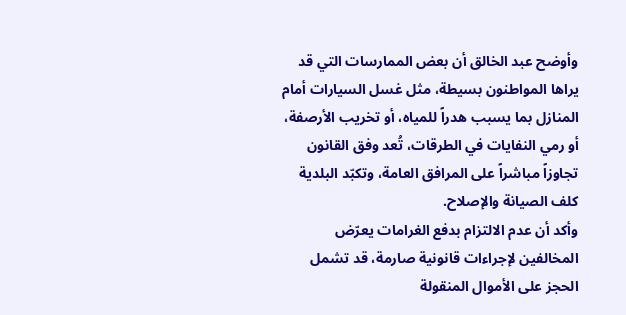وأوضح عبد الخالق أن بعض الممارسات التي قد يراها المواطنون بسيطة، مثل غسل السيارات أمام المنازل بما يسبب هدراً للمياه، أو تخريب الأرصفة، أو رمي النفايات في الطرقات، تُعد وفق القانون تجاوزاً مباشراً على المرافق العامة، وتكبّد البلدية كلف الصيانة والإصلاح.
وأكد أن عدم الالتزام بدفع الغرامات يعرّض المخالفين لإجراءات قانونية صارمة، قد تشمل الحجز على الأموال المنقولة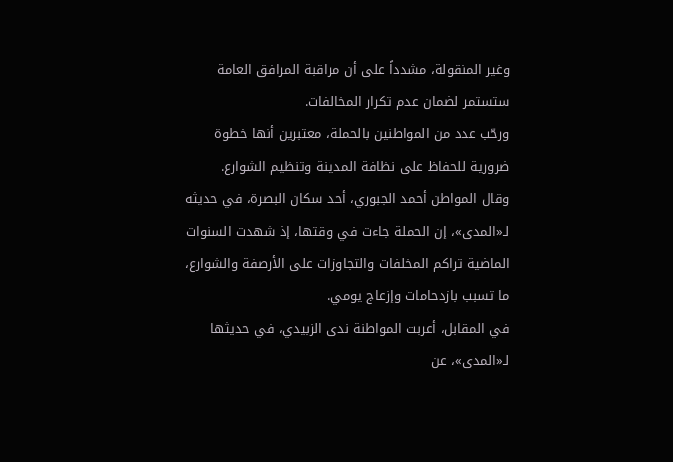وغير المنقولة، مشدداً على أن مراقبة المرافق العامة ستستمر لضمان عدم تكرار المخالفات.
ورحّب عدد من المواطنين بالحملة، معتبرين أنها خطوة ضرورية للحفاظ على نظافة المدينة وتنظيم الشوارع.
وقال المواطن أحمد الجبوري، أحد سكان البصرة، في حديثه لـ«المدى»، إن الحملة جاءت في وقتها، إذ شهدت السنوات الماضية تراكم المخلفات والتجاوزات على الأرصفة والشوارع، ما تسبب بازدحامات وإزعاج يومي.
في المقابل، أعربت المواطنة ندى الزبيدي، في حديثها لـ«المدى»، عن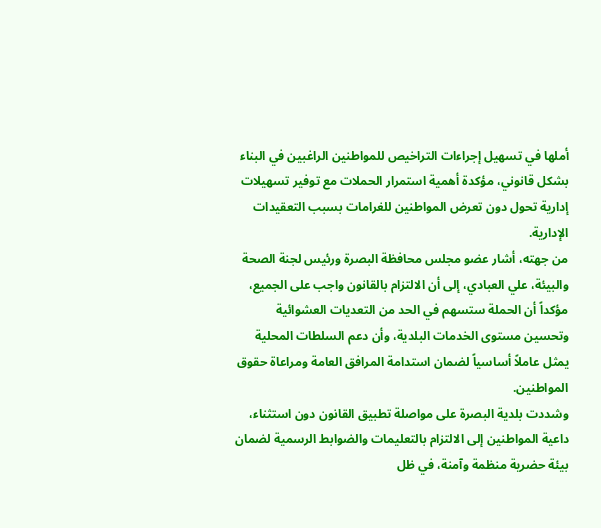أملها في تسهيل إجراءات التراخيص للمواطنين الراغبين في البناء بشكل قانوني، مؤكدة أهمية استمرار الحملات مع توفير تسهيلات إدارية تحول دون تعرض المواطنين للغرامات بسبب التعقيدات الإدارية.
من جهته، أشار عضو مجلس محافظة البصرة ورئيس لجنة الصحة والبيئة، علي العبادي، إلى أن الالتزام بالقانون واجب على الجميع، مؤكداً أن الحملة ستسهم في الحد من التعديات العشوائية وتحسين مستوى الخدمات البلدية، وأن دعم السلطات المحلية يمثل عاملاً أساسياً لضمان استدامة المرافق العامة ومراعاة حقوق المواطنين.
وشددت بلدية البصرة على مواصلة تطبيق القانون دون استثناء، داعية المواطنين إلى الالتزام بالتعليمات والضوابط الرسمية لضمان بيئة حضرية منظمة وآمنة، في ظل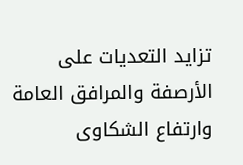تزايد التعديات على الأرصفة والمرافق العامة وارتفاع الشكاوى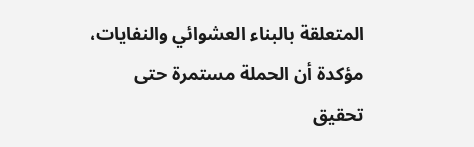المتعلقة بالبناء العشوائي والنفايات، مؤكدة أن الحملة مستمرة حتى تحقيق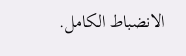الانضباط الكامل.